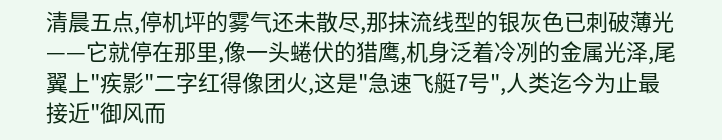清晨五点,停机坪的雾气还未散尽,那抹流线型的银灰色已刺破薄光——它就停在那里,像一头蜷伏的猎鹰,机身泛着冷冽的金属光泽,尾翼上"疾影"二字红得像团火,这是"急速飞艇7号",人类迄今为止最接近"御风而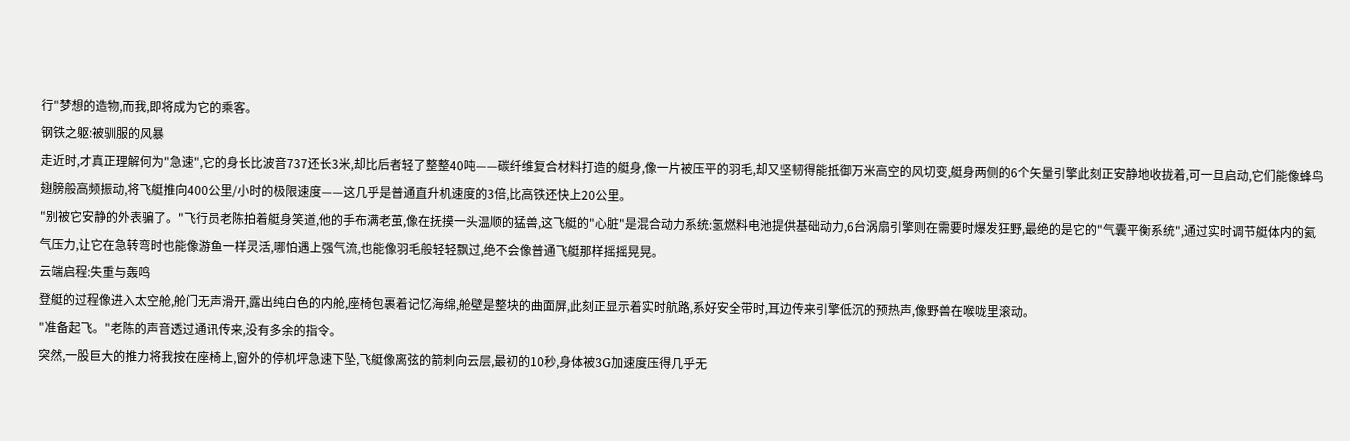行"梦想的造物,而我,即将成为它的乘客。
钢铁之躯:被驯服的风暴
走近时,才真正理解何为"急速",它的身长比波音737还长3米,却比后者轻了整整40吨——碳纤维复合材料打造的艇身,像一片被压平的羽毛,却又坚韧得能抵御万米高空的风切变,艇身两侧的6个矢量引擎此刻正安静地收拢着,可一旦启动,它们能像蜂鸟翅膀般高频振动,将飞艇推向400公里/小时的极限速度——这几乎是普通直升机速度的3倍,比高铁还快上20公里。
"别被它安静的外表骗了。"飞行员老陈拍着艇身笑道,他的手布满老茧,像在抚摸一头温顺的猛兽,这飞艇的"心脏"是混合动力系统:氢燃料电池提供基础动力,6台涡扇引擎则在需要时爆发狂野,最绝的是它的"气囊平衡系统",通过实时调节艇体内的氦气压力,让它在急转弯时也能像游鱼一样灵活,哪怕遇上强气流,也能像羽毛般轻轻飘过,绝不会像普通飞艇那样摇摇晃晃。
云端启程:失重与轰鸣
登艇的过程像进入太空舱,舱门无声滑开,露出纯白色的内舱,座椅包裹着记忆海绵,舱壁是整块的曲面屏,此刻正显示着实时航路,系好安全带时,耳边传来引擎低沉的预热声,像野兽在喉咙里滚动。
"准备起飞。"老陈的声音透过通讯传来,没有多余的指令。
突然,一股巨大的推力将我按在座椅上,窗外的停机坪急速下坠,飞艇像离弦的箭刺向云层,最初的10秒,身体被3G加速度压得几乎无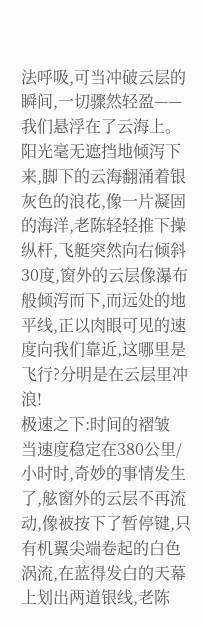法呼吸,可当冲破云层的瞬间,一切骤然轻盈——我们悬浮在了云海上。
阳光毫无遮挡地倾泻下来,脚下的云海翻涌着银灰色的浪花,像一片凝固的海洋,老陈轻轻推下操纵杆,飞艇突然向右倾斜30度,窗外的云层像瀑布般倾泻而下,而远处的地平线,正以肉眼可见的速度向我们靠近,这哪里是飞行?分明是在云层里冲浪!
极速之下:时间的褶皱
当速度稳定在380公里/小时时,奇妙的事情发生了,舷窗外的云层不再流动,像被按下了暂停键,只有机翼尖端卷起的白色涡流,在蓝得发白的天幕上划出两道银线,老陈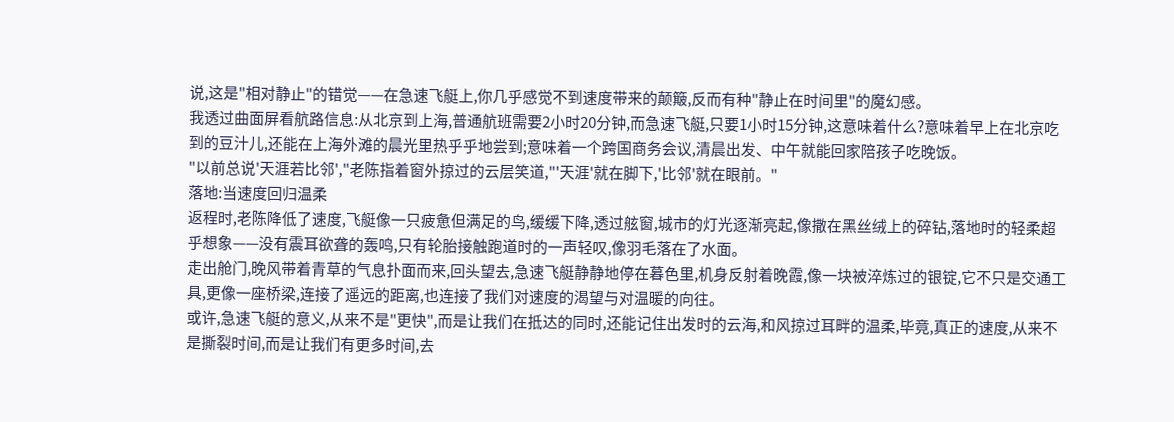说,这是"相对静止"的错觉——在急速飞艇上,你几乎感觉不到速度带来的颠簸,反而有种"静止在时间里"的魔幻感。
我透过曲面屏看航路信息:从北京到上海,普通航班需要2小时20分钟,而急速飞艇,只要1小时15分钟,这意味着什么?意味着早上在北京吃到的豆汁儿,还能在上海外滩的晨光里热乎乎地尝到;意味着一个跨国商务会议,清晨出发、中午就能回家陪孩子吃晚饭。
"以前总说'天涯若比邻',"老陈指着窗外掠过的云层笑道,"'天涯'就在脚下,'比邻'就在眼前。"
落地:当速度回归温柔
返程时,老陈降低了速度,飞艇像一只疲惫但满足的鸟,缓缓下降,透过舷窗,城市的灯光逐渐亮起,像撒在黑丝绒上的碎钻,落地时的轻柔超乎想象——没有震耳欲聋的轰鸣,只有轮胎接触跑道时的一声轻叹,像羽毛落在了水面。
走出舱门,晚风带着青草的气息扑面而来,回头望去,急速飞艇静静地停在暮色里,机身反射着晚霞,像一块被淬炼过的银锭,它不只是交通工具,更像一座桥梁,连接了遥远的距离,也连接了我们对速度的渴望与对温暖的向往。
或许,急速飞艇的意义,从来不是"更快",而是让我们在抵达的同时,还能记住出发时的云海,和风掠过耳畔的温柔,毕竟,真正的速度,从来不是撕裂时间,而是让我们有更多时间,去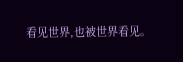看见世界,也被世界看见。